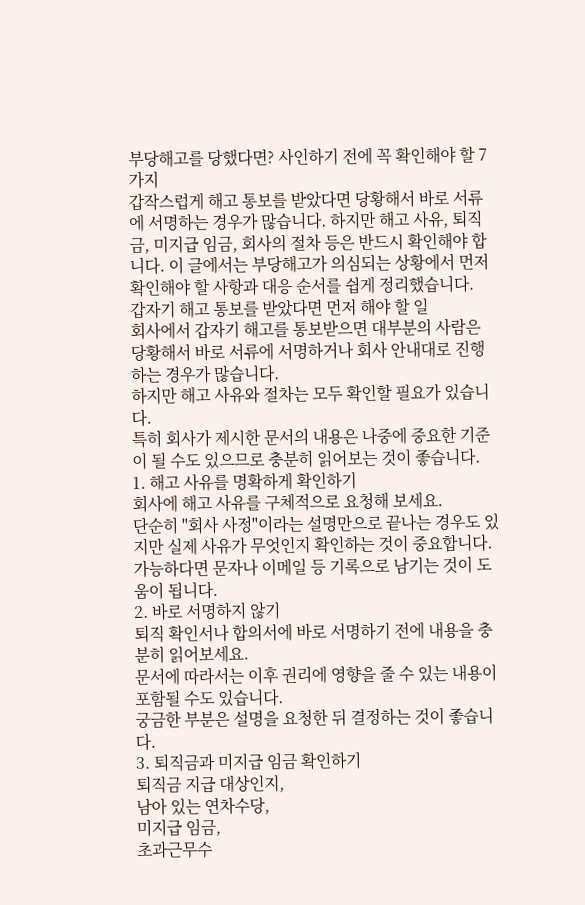부당해고를 당했다면? 사인하기 전에 꼭 확인해야 할 7가지
갑작스럽게 해고 통보를 받았다면 당황해서 바로 서류에 서명하는 경우가 많습니다. 하지만 해고 사유, 퇴직금, 미지급 임금, 회사의 절차 등은 반드시 확인해야 합니다. 이 글에서는 부당해고가 의심되는 상황에서 먼저 확인해야 할 사항과 대응 순서를 쉽게 정리했습니다.
갑자기 해고 통보를 받았다면 먼저 해야 할 일
회사에서 갑자기 해고를 통보받으면 대부분의 사람은 당황해서 바로 서류에 서명하거나 회사 안내대로 진행하는 경우가 많습니다.
하지만 해고 사유와 절차는 모두 확인할 필요가 있습니다.
특히 회사가 제시한 문서의 내용은 나중에 중요한 기준이 될 수도 있으므로 충분히 읽어보는 것이 좋습니다.
1. 해고 사유를 명확하게 확인하기
회사에 해고 사유를 구체적으로 요청해 보세요.
단순히 "회사 사정"이라는 설명만으로 끝나는 경우도 있지만 실제 사유가 무엇인지 확인하는 것이 중요합니다.
가능하다면 문자나 이메일 등 기록으로 남기는 것이 도움이 됩니다.
2. 바로 서명하지 않기
퇴직 확인서나 합의서에 바로 서명하기 전에 내용을 충분히 읽어보세요.
문서에 따라서는 이후 권리에 영향을 줄 수 있는 내용이 포함될 수도 있습니다.
궁금한 부분은 설명을 요청한 뒤 결정하는 것이 좋습니다.
3. 퇴직금과 미지급 임금 확인하기
퇴직금 지급 대상인지,
남아 있는 연차수당,
미지급 임금,
초과근무수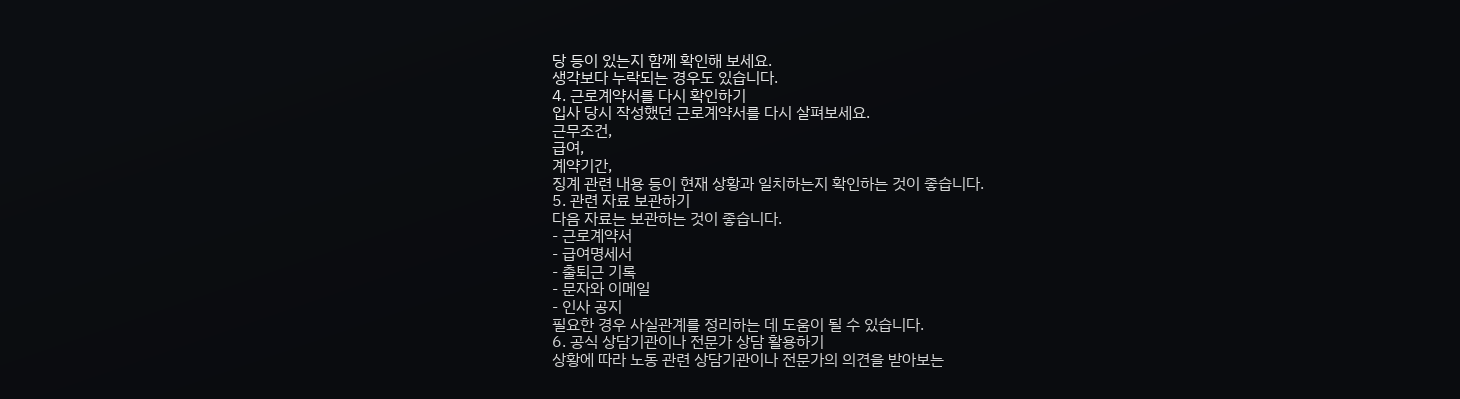당 등이 있는지 함께 확인해 보세요.
생각보다 누락되는 경우도 있습니다.
4. 근로계약서를 다시 확인하기
입사 당시 작성했던 근로계약서를 다시 살펴보세요.
근무조건,
급여,
계약기간,
징계 관련 내용 등이 현재 상황과 일치하는지 확인하는 것이 좋습니다.
5. 관련 자료 보관하기
다음 자료는 보관하는 것이 좋습니다.
- 근로계약서
- 급여명세서
- 출퇴근 기록
- 문자와 이메일
- 인사 공지
필요한 경우 사실관계를 정리하는 데 도움이 될 수 있습니다.
6. 공식 상담기관이나 전문가 상담 활용하기
상황에 따라 노동 관련 상담기관이나 전문가의 의견을 받아보는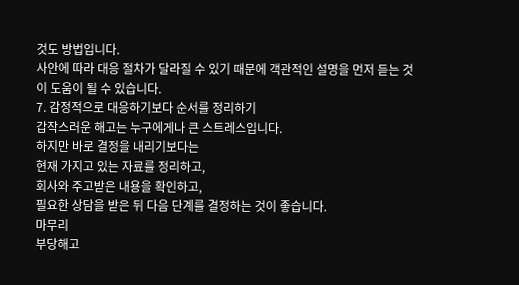것도 방법입니다.
사안에 따라 대응 절차가 달라질 수 있기 때문에 객관적인 설명을 먼저 듣는 것이 도움이 될 수 있습니다.
7. 감정적으로 대응하기보다 순서를 정리하기
갑작스러운 해고는 누구에게나 큰 스트레스입니다.
하지만 바로 결정을 내리기보다는
현재 가지고 있는 자료를 정리하고,
회사와 주고받은 내용을 확인하고,
필요한 상담을 받은 뒤 다음 단계를 결정하는 것이 좋습니다.
마무리
부당해고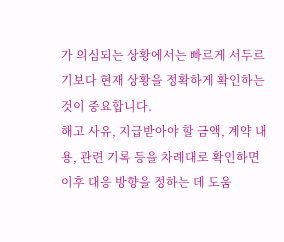가 의심되는 상황에서는 빠르게 서두르기보다 현재 상황을 정확하게 확인하는 것이 중요합니다.
해고 사유, 지급받아야 할 금액, 계약 내용, 관련 기록 등을 차례대로 확인하면 이후 대응 방향을 정하는 데 도움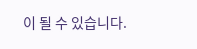이 될 수 있습니다.